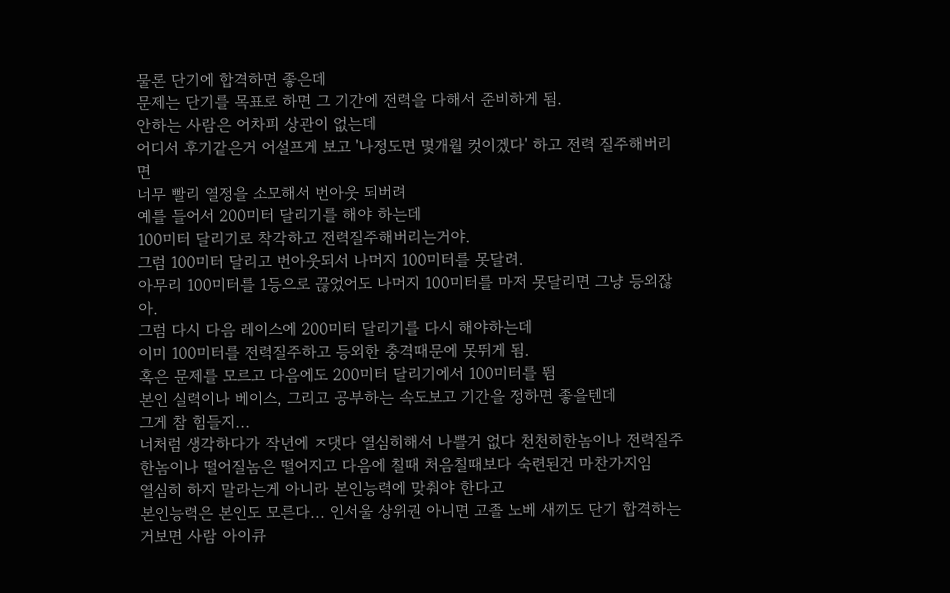물론 단기에 합격하면 좋은데
문제는 단기를 목표로 하면 그 기간에 전력을 다해서 준비하게 됨.
안하는 사람은 어차피 상관이 없는데
어디서 후기같은거 어설프게 보고 '나정도면 몇개월 컷이겠다' 하고 전력 질주해버리면
너무 빨리 열정을 소모해서 번아웃 되버려
예를 들어서 200미터 달리기를 해야 하는데
100미터 달리기로 착각하고 전력질주해버리는거야.
그럼 100미터 달리고 번아웃되서 나머지 100미터를 못달려.
아무리 100미터를 1등으로 끊었어도 나머지 100미터를 마저 못달리면 그냥 등외잖아.
그럼 다시 다음 레이스에 200미터 달리기를 다시 해야하는데
이미 100미터를 전력질주하고 등외한 충격때문에 못뛰게 됨.
혹은 문제를 모르고 다음에도 200미터 달리기에서 100미터를 뜀
본인 실력이나 베이스, 그리고 공부하는 속도보고 기간을 정하면 좋을텐데
그게 참 힘들지...
너처럼 생각하다가 작년에 ㅈ댓다 열심히해서 나쁠거 없다 천천히한놈이나 전력질주한놈이나 떨어질놈은 떨어지고 다음에 칠때 처음칠때보다 숙련된건 마찬가지임
열심히 하지 말라는게 아니라 본인능력에 맞춰야 한다고
본인능력은 본인도 모른다... 인서울 상위권 아니면 고졸 노베 새끼도 단기 합격하는거보면 사람 아이큐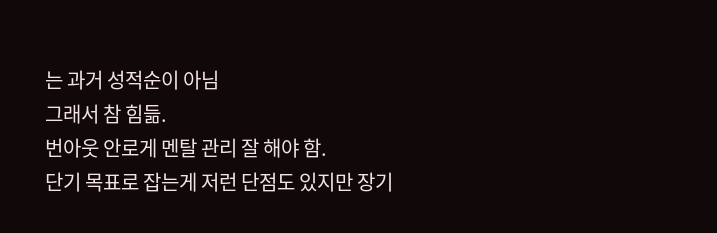는 과거 성적순이 아님
그래서 참 힘듦.
번아웃 안로게 멘탈 관리 잘 해야 함.
단기 목표로 잡는게 저런 단점도 있지만 장기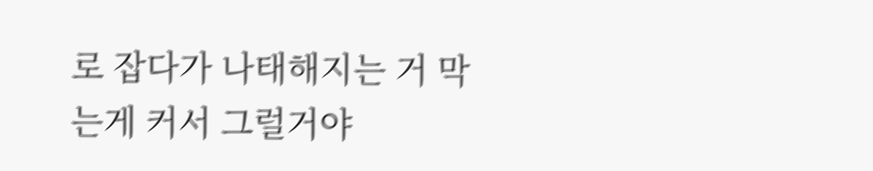로 잡다가 나태해지는 거 막는게 커서 그럴거야